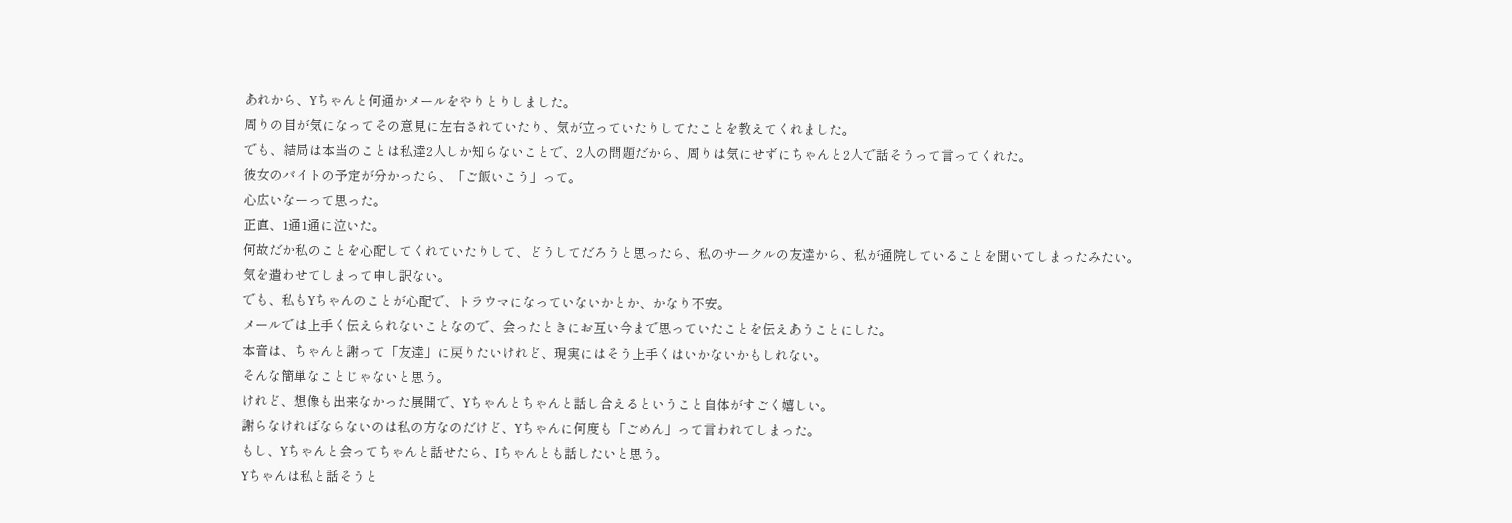あれから、Yちゃんと何通かメールをやりとりしました。
周りの目が気になってその意見に左右されていたり、気が立っていたりしてたことを教えてくれました。
でも、結局は本当のことは私達2人しか知らないことで、2人の問題だから、周りは気にせずにちゃんと2人で話そうって言ってくれた。
彼女のバイトの予定が分かったら、「ご飯いこう」って。
心広いなーって思った。
正直、1通1通に泣いた。
何故だか私のことを心配してくれていたりして、どうしてだろうと思ったら、私のサークルの友達から、私が通院していることを聞いてしまったみたい。
気を遣わせてしまって申し訳ない。
でも、私もYちゃんのことが心配で、トラウマになっていないかとか、かなり不安。
メールでは上手く伝えられないことなので、会ったときにお互い今まで思っていたことを伝えあうことにした。
本音は、ちゃんと謝って「友達」に戻りたいけれど、現実にはそう上手くはいかないかもしれない。
そんな簡単なことじゃないと思う。
けれど、想像も出来なかった展開で、Yちゃんとちゃんと話し合えるということ自体がすごく嬉しい。
謝らなければならないのは私の方なのだけど、Yちゃんに何度も「ごめん」って言われてしまった。
もし、Yちゃんと会ってちゃんと話せたら、Iちゃんとも話したいと思う。
Yちゃんは私と話そうと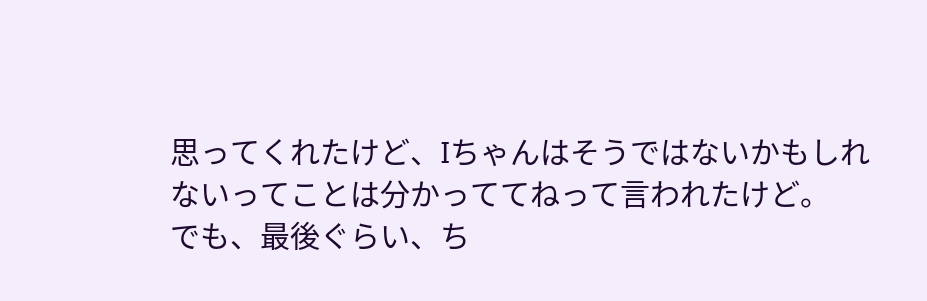思ってくれたけど、Iちゃんはそうではないかもしれないってことは分かっててねって言われたけど。
でも、最後ぐらい、ち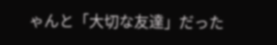ゃんと「大切な友達」だった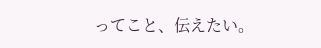ってこと、伝えたい。